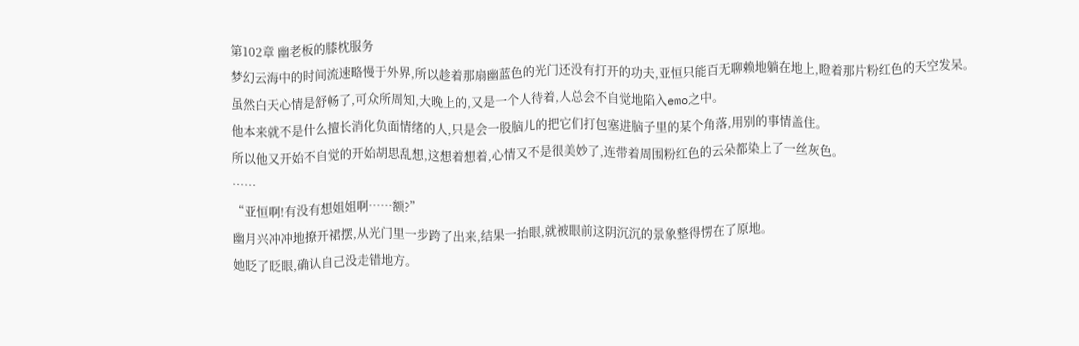第102章 幽老板的膝枕服务
梦幻云海中的时间流速略慢于外界,所以趁着那扇幽蓝色的光门还没有打开的功夫,亚恒只能百无聊赖地躺在地上,瞪着那片粉红色的天空发呆。
虽然白天心情是舒畅了,可众所周知,大晚上的,又是一个人待着,人总会不自觉地陷入emo之中。
他本来就不是什么擅长消化负面情绪的人,只是会一股脑儿的把它们打包塞进脑子里的某个角落,用别的事情盖住。
所以他又开始不自觉的开始胡思乱想,这想着想着,心情又不是很美妙了,连带着周围粉红色的云朵都染上了一丝灰色。
……
“亚恒啊!有没有想姐姐啊……额?”
幽月兴冲冲地撩开裙摆,从光门里一步跨了出来,结果一抬眼,就被眼前这阴沉沉的景象整得愣在了原地。
她眨了眨眼,确认自己没走错地方。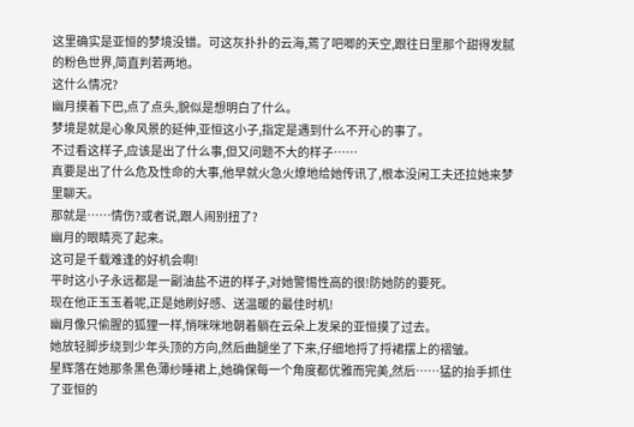这里确实是亚恒的梦境没错。可这灰扑扑的云海,蔫了吧唧的天空,跟往日里那个甜得发腻的粉色世界,简直判若两地。
这什么情况?
幽月摸着下巴,点了点头,貌似是想明白了什么。
梦境是就是心象风景的延伸,亚恒这小子,指定是遇到什么不开心的事了。
不过看这样子,应该是出了什么事,但又问题不大的样子……
真要是出了什么危及性命的大事,他早就火急火燎地给她传讯了,根本没闲工夫还拉她来梦里聊天。
那就是……情伤?或者说,跟人闹别扭了?
幽月的眼睛亮了起来。
这可是千载难逢的好机会啊!
平时这小子永远都是一副油盐不进的样子,对她警惕性高的很!防她防的要死。
现在他正玉玉着呢,正是她刷好感、送温暖的最佳时机!
幽月像只偷腥的狐狸一样,悄咪咪地朝着躺在云朵上发呆的亚恒摸了过去。
她放轻脚步绕到少年头顶的方向,然后曲腿坐了下来,仔细地捋了捋裙摆上的褶皱。
星辉落在她那条黑色薄纱睡裙上,她确保每一个角度都优雅而完美,然后……猛的抬手抓住了亚恒的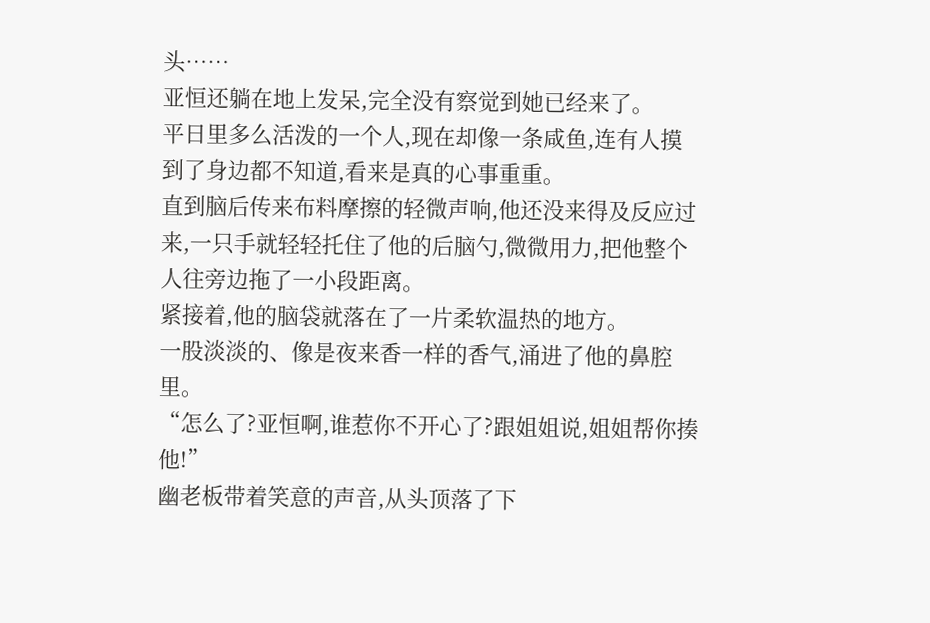头……
亚恒还躺在地上发呆,完全没有察觉到她已经来了。
平日里多么活泼的一个人,现在却像一条咸鱼,连有人摸到了身边都不知道,看来是真的心事重重。
直到脑后传来布料摩擦的轻微声响,他还没来得及反应过来,一只手就轻轻托住了他的后脑勺,微微用力,把他整个人往旁边拖了一小段距离。
紧接着,他的脑袋就落在了一片柔软温热的地方。
一股淡淡的、像是夜来香一样的香气,涌进了他的鼻腔里。
“怎么了?亚恒啊,谁惹你不开心了?跟姐姐说,姐姐帮你揍他!”
幽老板带着笑意的声音,从头顶落了下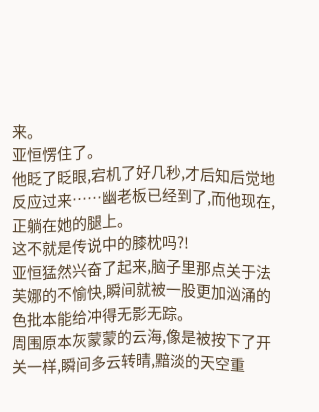来。
亚恒愣住了。
他眨了眨眼,宕机了好几秒,才后知后觉地反应过来……幽老板已经到了,而他现在,正躺在她的腿上。
这不就是传说中的膝枕吗?!
亚恒猛然兴奋了起来,脑子里那点关于法芙娜的不愉快,瞬间就被一股更加汹涌的色批本能给冲得无影无踪。
周围原本灰蒙蒙的云海,像是被按下了开关一样,瞬间多云转晴,黯淡的天空重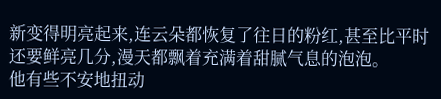新变得明亮起来,连云朵都恢复了往日的粉红,甚至比平时还要鲜亮几分,漫天都飘着充满着甜腻气息的泡泡。
他有些不安地扭动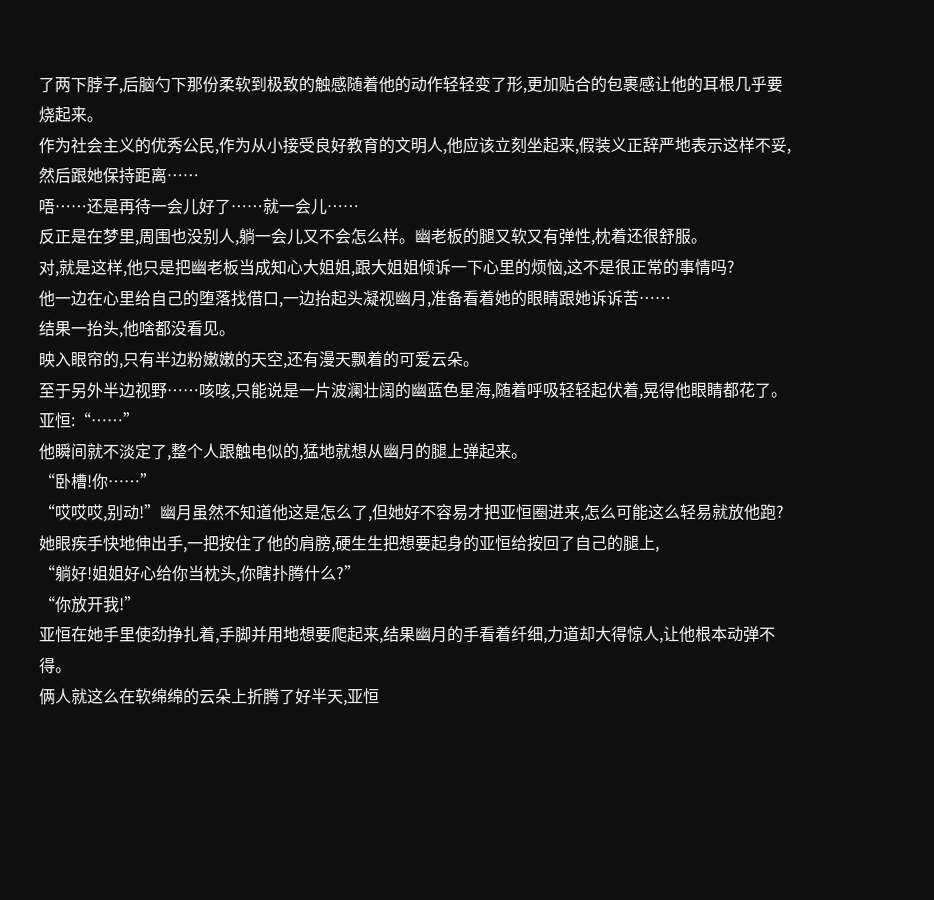了两下脖子,后脑勺下那份柔软到极致的触感随着他的动作轻轻变了形,更加贴合的包裹感让他的耳根几乎要烧起来。
作为社会主义的优秀公民,作为从小接受良好教育的文明人,他应该立刻坐起来,假装义正辞严地表示这样不妥,然后跟她保持距离……
唔……还是再待一会儿好了……就一会儿……
反正是在梦里,周围也没别人,躺一会儿又不会怎么样。幽老板的腿又软又有弹性,枕着还很舒服。
对,就是这样,他只是把幽老板当成知心大姐姐,跟大姐姐倾诉一下心里的烦恼,这不是很正常的事情吗?
他一边在心里给自己的堕落找借口,一边抬起头凝视幽月,准备看着她的眼睛跟她诉诉苦……
结果一抬头,他啥都没看见。
映入眼帘的,只有半边粉嫩嫩的天空,还有漫天飘着的可爱云朵。
至于另外半边视野……咳咳,只能说是一片波澜壮阔的幽蓝色星海,随着呼吸轻轻起伏着,晃得他眼睛都花了。
亚恒:“……”
他瞬间就不淡定了,整个人跟触电似的,猛地就想从幽月的腿上弹起来。
“卧槽!你……”
“哎哎哎,别动!”幽月虽然不知道他这是怎么了,但她好不容易才把亚恒圈进来,怎么可能这么轻易就放他跑?
她眼疾手快地伸出手,一把按住了他的肩膀,硬生生把想要起身的亚恒给按回了自己的腿上,
“躺好!姐姐好心给你当枕头,你瞎扑腾什么?”
“你放开我!”
亚恒在她手里使劲挣扎着,手脚并用地想要爬起来,结果幽月的手看着纤细,力道却大得惊人,让他根本动弹不得。
俩人就这么在软绵绵的云朵上折腾了好半天,亚恒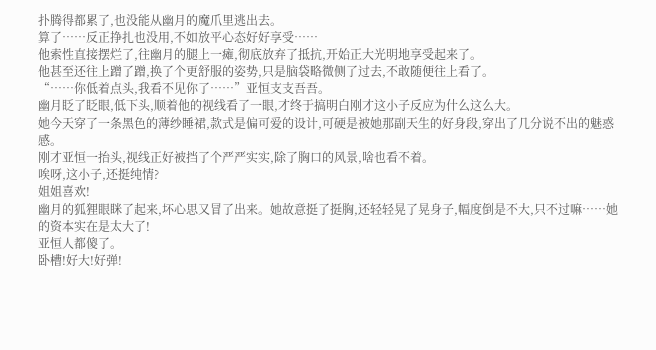扑腾得都累了,也没能从幽月的魔爪里逃出去。
算了……反正挣扎也没用,不如放平心态好好享受……
他索性直接摆烂了,往幽月的腿上一瘫,彻底放弃了抵抗,开始正大光明地享受起来了。
他甚至还往上蹭了蹭,换了个更舒服的姿势,只是脑袋略微侧了过去,不敢随便往上看了。
“……你低着点头,我看不见你了……”亚恒支支吾吾。
幽月眨了眨眼,低下头,顺着他的视线看了一眼,才终于搞明白刚才这小子反应为什么这么大。
她今天穿了一条黑色的薄纱睡裙,款式是偏可爱的设计,可硬是被她那副天生的好身段,穿出了几分说不出的魅惑感。
刚才亚恒一抬头,视线正好被挡了个严严实实,除了胸口的风景,啥也看不着。
唉呀,这小子,还挺纯情?
姐姐喜欢!
幽月的狐狸眼眯了起来,坏心思又冒了出来。她故意挺了挺胸,还轻轻晃了晃身子,幅度倒是不大,只不过嘛……她的资本实在是太大了!
亚恒人都傻了。
卧槽!好大!好弹!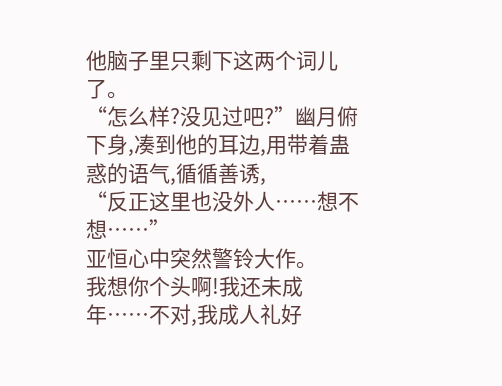他脑子里只剩下这两个词儿了。
“怎么样?没见过吧?”幽月俯下身,凑到他的耳边,用带着蛊惑的语气,循循善诱,
“反正这里也没外人……想不想……”
亚恒心中突然警铃大作。
我想你个头啊!我还未成年……不对,我成人礼好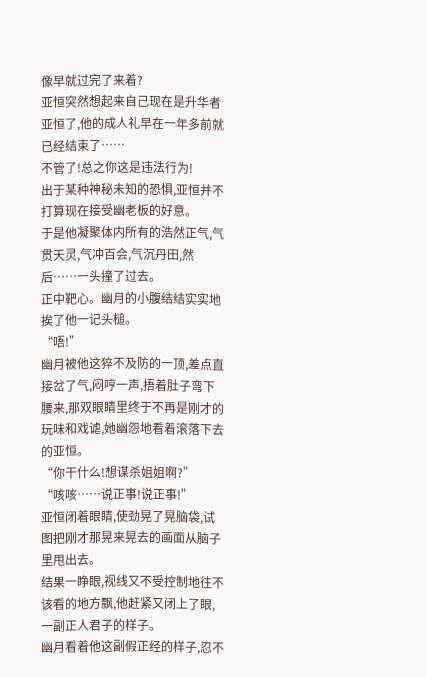像早就过完了来着?
亚恒突然想起来自己现在是升华者亚恒了,他的成人礼早在一年多前就已经结束了……
不管了!总之你这是违法行为!
出于某种神秘未知的恐惧,亚恒并不打算现在接受幽老板的好意。
于是他凝聚体内所有的浩然正气,气贯天灵,气冲百会,气沉丹田,然后……一头撞了过去。
正中靶心。幽月的小腹结结实实地挨了他一记头槌。
“唔!”
幽月被他这猝不及防的一顶,差点直接岔了气,闷哼一声,捂着肚子弯下腰来,那双眼睛里终于不再是刚才的玩味和戏谑,她幽怨地看着滚落下去的亚恒。
“你干什么!想谋杀姐姐啊?”
“咳咳……说正事!说正事!”
亚恒闭着眼睛,使劲晃了晃脑袋,试图把刚才那晃来晃去的画面从脑子里甩出去。
结果一睁眼,视线又不受控制地往不该看的地方飘,他赶紧又闭上了眼,一副正人君子的样子。
幽月看着他这副假正经的样子,忍不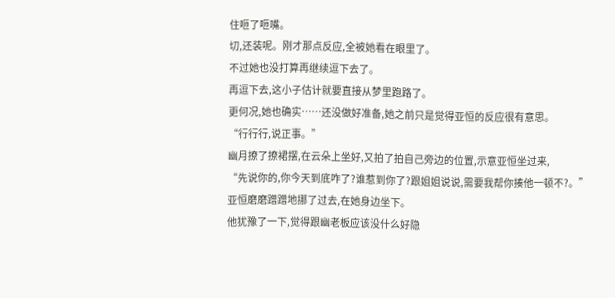住咂了咂嘴。
切,还装呢。刚才那点反应,全被她看在眼里了。
不过她也没打算再继续逗下去了。
再逗下去,这小子估计就要直接从梦里跑路了。
更何况,她也确实……还没做好准备,她之前只是觉得亚恒的反应很有意思。
“行行行,说正事。”
幽月撩了撩裙摆,在云朵上坐好,又拍了拍自己旁边的位置,示意亚恒坐过来,
“先说你的,你今天到底咋了?谁惹到你了?跟姐姐说说,需要我帮你揍他一顿不?。”
亚恒磨磨蹭蹭地挪了过去,在她身边坐下。
他犹豫了一下,觉得跟幽老板应该没什么好隐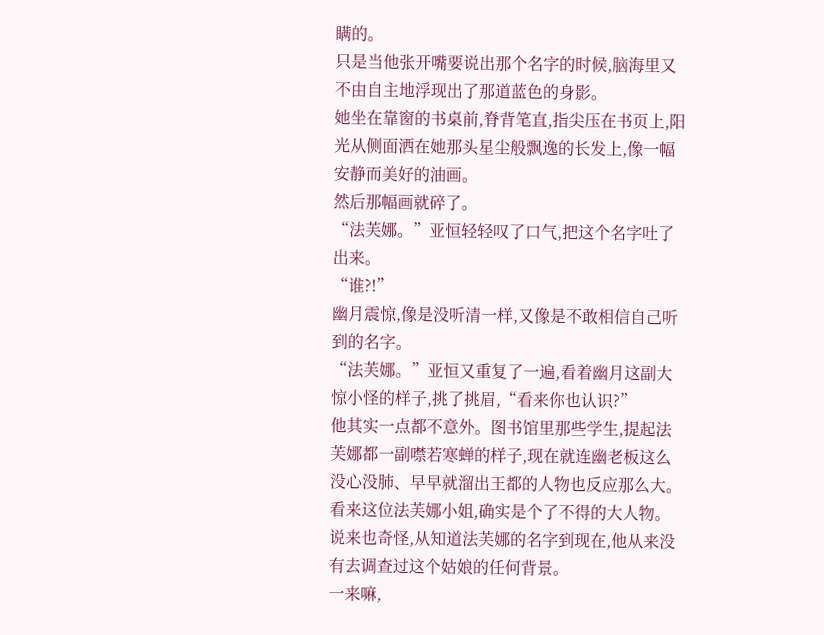瞒的。
只是当他张开嘴要说出那个名字的时候,脑海里又不由自主地浮现出了那道蓝色的身影。
她坐在靠窗的书桌前,脊背笔直,指尖压在书页上,阳光从侧面洒在她那头星尘般飘逸的长发上,像一幅安静而美好的油画。
然后那幅画就碎了。
“法芙娜。”亚恒轻轻叹了口气,把这个名字吐了出来。
“谁?!”
幽月震惊,像是没听清一样,又像是不敢相信自己听到的名字。
“法芙娜。”亚恒又重复了一遍,看着幽月这副大惊小怪的样子,挑了挑眉,“看来你也认识?”
他其实一点都不意外。图书馆里那些学生,提起法芙娜都一副噤若寒蝉的样子,现在就连幽老板这么没心没肺、早早就溜出王都的人物也反应那么大。
看来这位法芙娜小姐,确实是个了不得的大人物。
说来也奇怪,从知道法芙娜的名字到现在,他从来没有去调查过这个姑娘的任何背景。
一来嘛,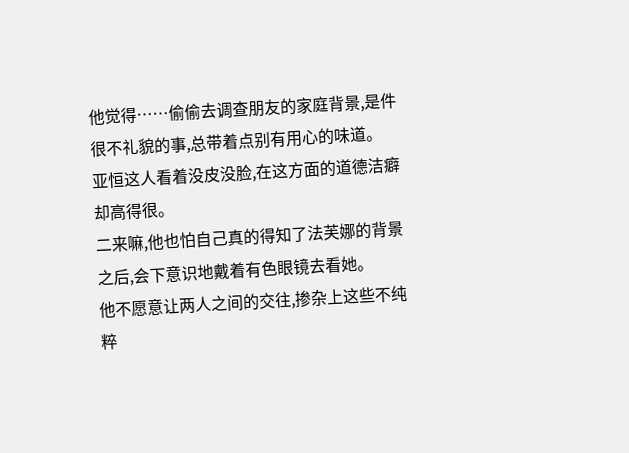他觉得……偷偷去调查朋友的家庭背景,是件很不礼貌的事,总带着点别有用心的味道。
亚恒这人看着没皮没脸,在这方面的道德洁癖却高得很。
二来嘛,他也怕自己真的得知了法芙娜的背景之后,会下意识地戴着有色眼镜去看她。
他不愿意让两人之间的交往,掺杂上这些不纯粹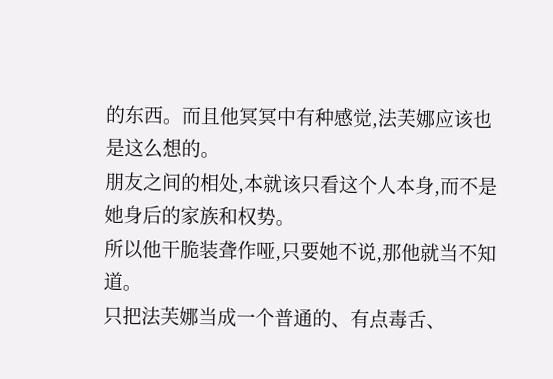的东西。而且他冥冥中有种感觉,法芙娜应该也是这么想的。
朋友之间的相处,本就该只看这个人本身,而不是她身后的家族和权势。
所以他干脆装聋作哑,只要她不说,那他就当不知道。
只把法芙娜当成一个普通的、有点毒舌、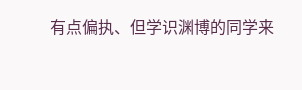有点偏执、但学识渊博的同学来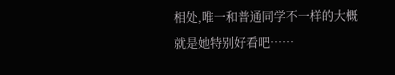相处,唯一和普通同学不一样的大概就是她特别好看吧……